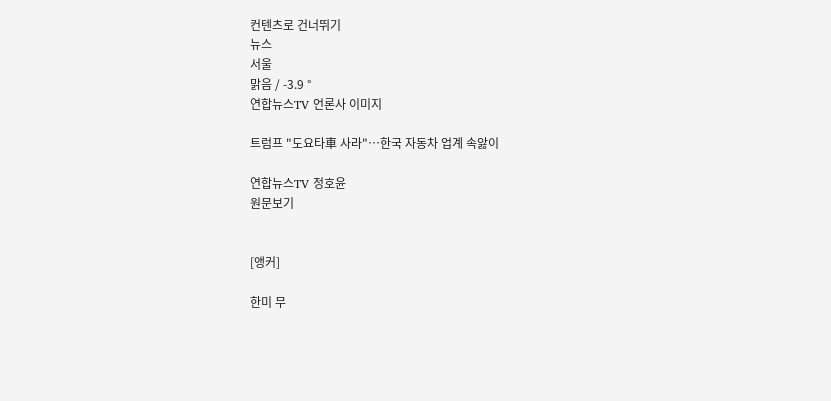컨텐츠로 건너뛰기
뉴스
서울
맑음 / -3.9 °
연합뉴스TV 언론사 이미지

트럼프 "도요타車 사라"…한국 자동차 업계 속앓이

연합뉴스TV 정호윤
원문보기


[앵커]

한미 무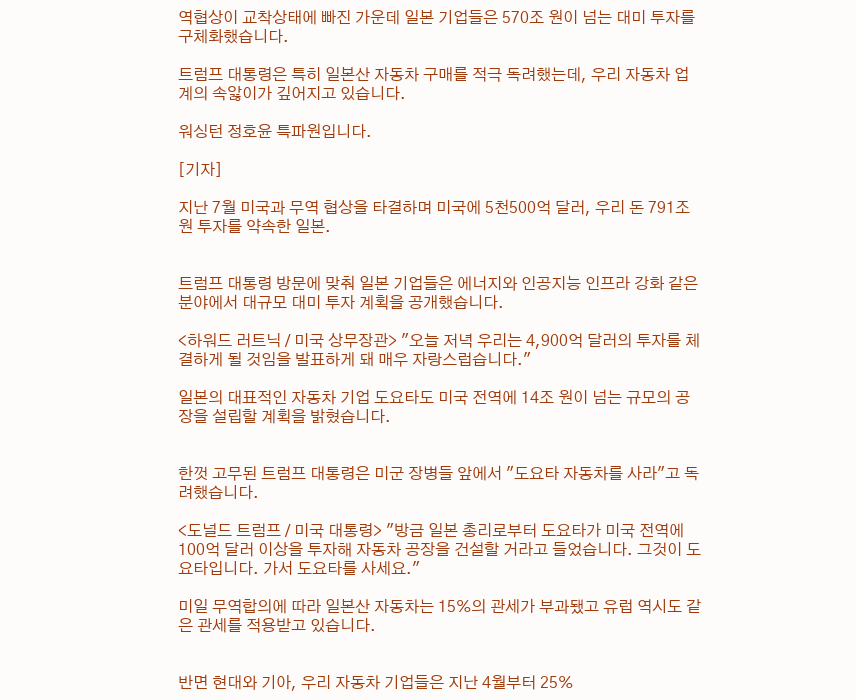역협상이 교착상태에 빠진 가운데 일본 기업들은 570조 원이 넘는 대미 투자를 구체화했습니다.

트럼프 대통령은 특히 일본산 자동차 구매를 적극 독려했는데, 우리 자동차 업계의 속앓이가 깊어지고 있습니다.

워싱턴 정호윤 특파원입니다.

[기자]

지난 7월 미국과 무역 협상을 타결하며 미국에 5천500억 달러, 우리 돈 791조 원 투자를 약속한 일본.


트럼프 대통령 방문에 맞춰 일본 기업들은 에너지와 인공지능 인프라 강화 같은 분야에서 대규모 대미 투자 계획을 공개했습니다.

<하워드 러트닉 / 미국 상무장관> "오늘 저녁 우리는 4,900억 달러의 투자를 체결하게 될 것임을 발표하게 돼 매우 자랑스럽습니다."

일본의 대표적인 자동차 기업 도요타도 미국 전역에 14조 원이 넘는 규모의 공장을 설립할 계획을 밝혔습니다.


한껏 고무된 트럼프 대통령은 미군 장병들 앞에서 "도요타 자동차를 사라"고 독려했습니다.

<도널드 트럼프 / 미국 대통령> "방금 일본 총리로부터 도요타가 미국 전역에 100억 달러 이상을 투자해 자동차 공장을 건설할 거라고 들었습니다. 그것이 도요타입니다. 가서 도요타를 사세요."

미일 무역합의에 따라 일본산 자동차는 15%의 관세가 부과됐고 유럽 역시도 같은 관세를 적용받고 있습니다.


반면 현대와 기아, 우리 자동차 기업들은 지난 4월부터 25%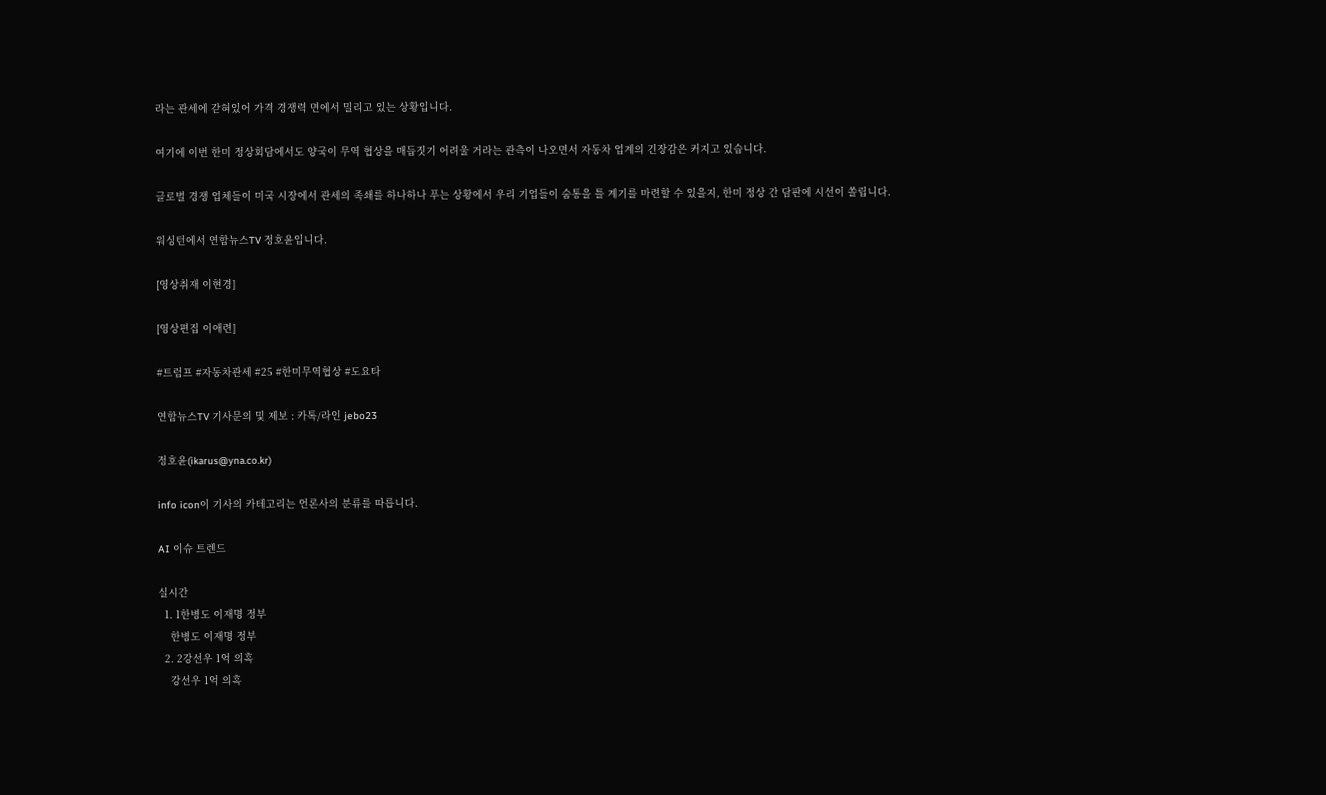라는 관세에 갇혀있어 가격 경쟁력 면에서 밀리고 있는 상황입니다.

여기에 이번 한미 정상회담에서도 양국이 무역 협상을 매듭짓기 어려울 거라는 관측이 나오면서 자동차 업계의 긴장감은 커지고 있습니다.

글로벌 경쟁 업체들이 미국 시장에서 관세의 족쇄를 하나하나 푸는 상황에서 우리 기업들이 숨통을 틀 계기를 마련할 수 있을지, 한미 정상 간 담판에 시선이 쏠립니다.

워싱턴에서 연합뉴스TV 정호윤입니다.

[영상취재 이현경]

[영상편집 이애련]

#트럼프 #자동차관세 #25 #한미무역협상 #도요타

연합뉴스TV 기사문의 및 제보 : 카톡/라인 jebo23

정호윤(ikarus@yna.co.kr)

info icon이 기사의 카테고리는 언론사의 분류를 따릅니다.

AI 이슈 트렌드

실시간
  1. 1한병도 이재명 정부
    한병도 이재명 정부
  2. 2강선우 1억 의혹
    강선우 1억 의혹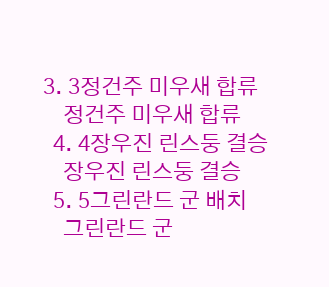3. 3정건주 미우새 합류
    정건주 미우새 합류
  4. 4장우진 린스둥 결승
    장우진 린스둥 결승
  5. 5그린란드 군 배치
    그린란드 군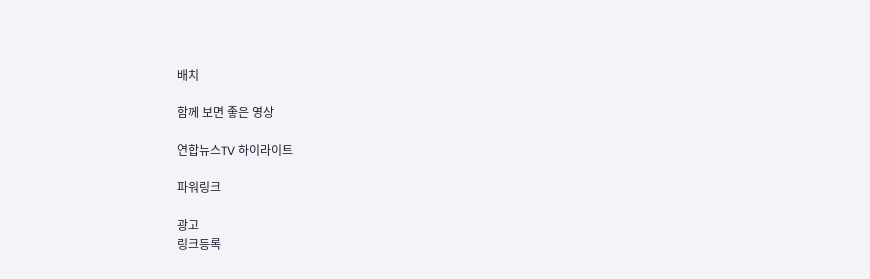배치

함께 보면 좋은 영상

연합뉴스TV 하이라이트

파워링크

광고
링크등록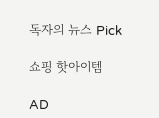독자의 뉴스 Pick

쇼핑 핫아이템

AD